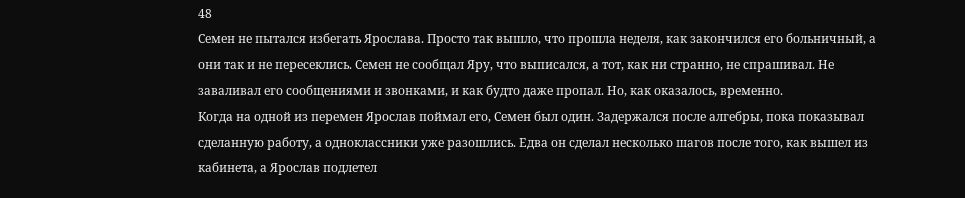48
Семен не пытался избегать Ярослава. Просто так вышло, что прошла неделя, как закончился его больничный, а они так и не пересеклись. Семен не сообщал Яру, что выписался, а тот, как ни странно, не спрашивал. Не заваливал его сообщениями и звонками, и как будто даже пропал. Но, как оказалось, временно.
Когда на одной из перемен Ярослав поймал его, Семен был один. Задержался после алгебры, пока показывал сделанную работу, а одноклассники уже разошлись. Едва он сделал несколько шагов после того, как вышел из кабинета, а Ярослав подлетел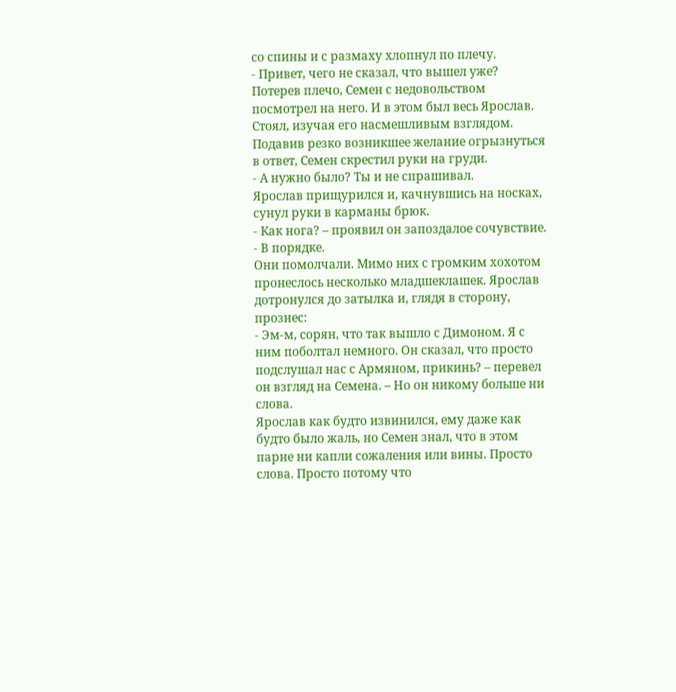со спины и с размаху хлопнул по плечу.
- Привет, чего не сказал, что вышел уже?
Потерев плечо, Семен с недовольством посмотрел на него. И в этом был весь Ярослав. Стоял, изучая его насмешливым взглядом. Подавив резко возникшее желание огрызнуться в ответ, Семен скрестил руки на груди.
- А нужно было? Ты и не спрашивал.
Ярослав прищурился и, качнувшись на носках, сунул руки в карманы брюк.
- Как нога? – проявил он запоздалое сочувствие.
- В порядке.
Они помолчали. Мимо них с громким хохотом пронеслось несколько младшеклашек. Ярослав дотронулся до затылка и, глядя в сторону, прознес:
- Эм-м, сорян, что так вышло с Димоном. Я с ним поболтал немного. Он сказал, что просто подслушал нас с Армяном, прикинь? – перевел он взгляд на Семена. – Но он никому больше ни слова.
Ярослав как будто извинился, ему даже как будто было жаль, но Семен знал, что в этом парне ни капли сожаления или вины. Просто слова. Просто потому что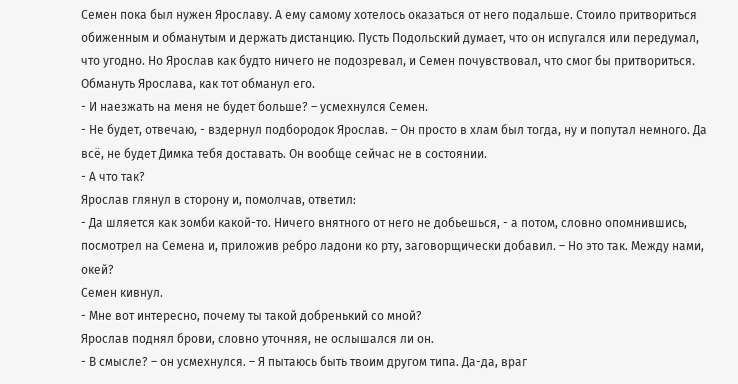Семен пока был нужен Ярославу. А ему самому хотелось оказаться от него подальше. Стоило притвориться обиженным и обманутым и держать дистанцию. Пусть Подольский думает, что он испугался или передумал, что угодно. Но Ярослав как будто ничего не подозревал, и Семен почувствовал, что смог бы притвориться. Обмануть Ярослава, как тот обманул его.
- И наезжать на меня не будет больше? – усмехнулся Семен.
- Не будет, отвечаю, - вздернул подбородок Ярослав. – Он просто в хлам был тогда, ну и попутал немного. Да всё, не будет Димка тебя доставать. Он вообще сейчас не в состоянии.
- А что так?
Ярослав глянул в сторону и, помолчав, ответил:
- Да шляется как зомби какой-то. Ничего внятного от него не добьешься, - а потом, словно опомнившись, посмотрел на Семена и, приложив ребро ладони ко рту, заговорщически добавил. – Но это так. Между нами, окей?
Семен кивнул.
- Мне вот интересно, почему ты такой добренький со мной?
Ярослав поднял брови, словно уточняя, не ослышался ли он.
- В смысле? – он усмехнулся. – Я пытаюсь быть твоим другом типа. Да-да, враг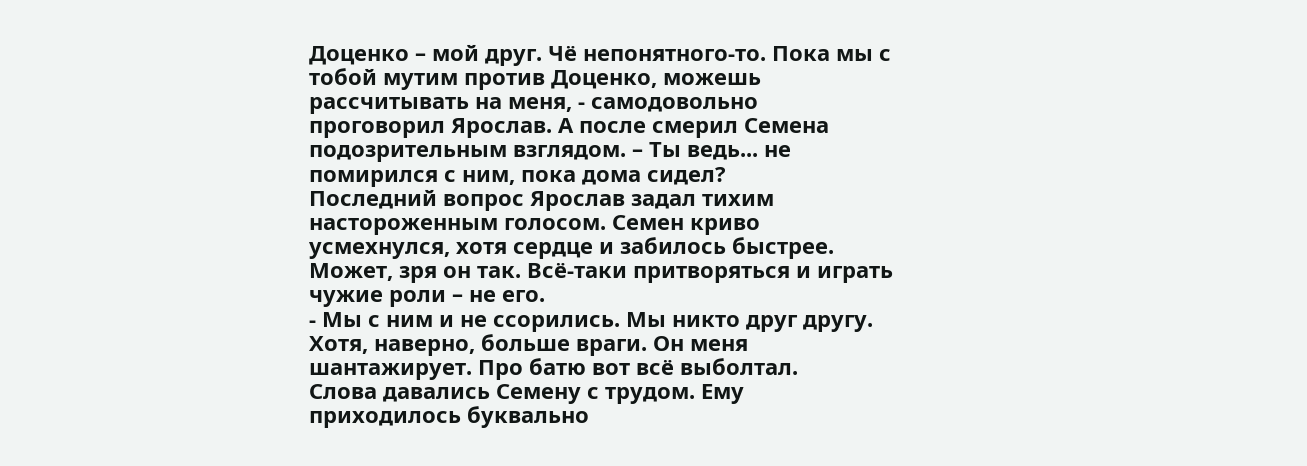Доценко – мой друг. Чё непонятного-то. Пока мы с тобой мутим против Доценко, можешь рассчитывать на меня, - самодовольно проговорил Ярослав. А после смерил Семена подозрительным взглядом. – Ты ведь... не помирился с ним, пока дома сидел?
Последний вопрос Ярослав задал тихим настороженным голосом. Семен криво усмехнулся, хотя сердце и забилось быстрее. Может, зря он так. Всё-таки притворяться и играть чужие роли – не его.
- Мы с ним и не ссорились. Мы никто друг другу. Хотя, наверно, больше враги. Он меня шантажирует. Про батю вот всё выболтал.
Слова давались Семену с трудом. Ему приходилось буквально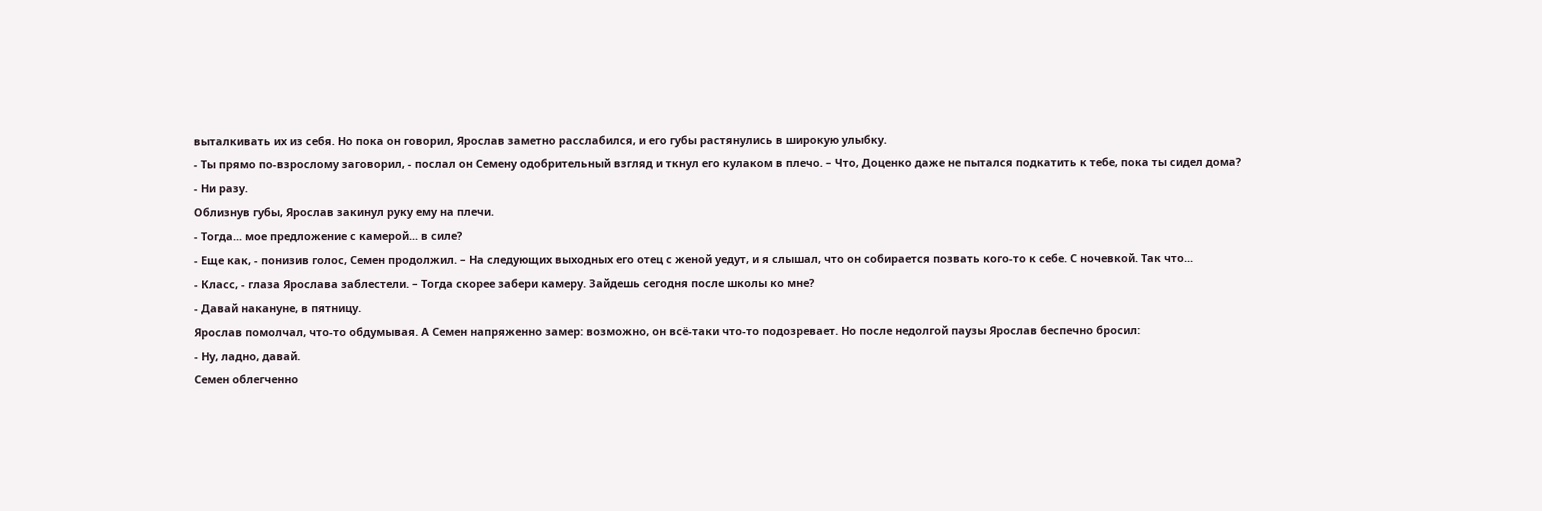выталкивать их из себя. Но пока он говорил, Ярослав заметно расслабился, и его губы растянулись в широкую улыбку.
- Ты прямо по-взрослому заговорил, - послал он Семену одобрительный взгляд и ткнул его кулаком в плечо. – Что, Доценко даже не пытался подкатить к тебе, пока ты сидел дома?
- Ни разу.
Облизнув губы, Ярослав закинул руку ему на плечи.
- Тогда... мое предложение с камерой... в силе?
- Еще как, - понизив голос, Семен продолжил. – На следующих выходных его отец с женой уедут, и я слышал, что он собирается позвать кого-то к себе. С ночевкой. Так что...
- Класс, - глаза Ярослава заблестели. – Тогда скорее забери камеру. Зайдешь сегодня после школы ко мне?
- Давай накануне, в пятницу.
Ярослав помолчал, что-то обдумывая. А Семен напряженно замер: возможно, он всё-таки что-то подозревает. Но после недолгой паузы Ярослав беспечно бросил:
- Ну, ладно, давай.
Семен облегченно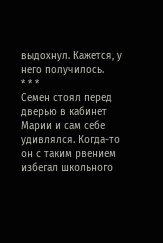выдохнул. Кажется, у него получилось.
* * *
Семен стоял перед дверью в кабинет Марии и сам себе удивлялся. Когда-то он с таким рвением избегал школьного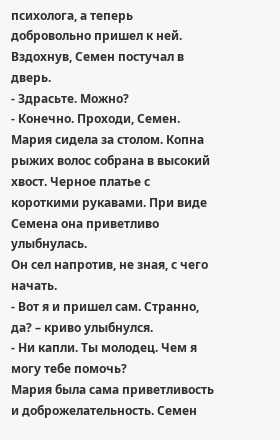психолога, а теперь добровольно пришел к ней.
Вздохнув, Семен постучал в дверь.
- Здрасьте. Можно?
- Конечно. Проходи, Семен.
Мария сидела за столом. Копна рыжих волос собрана в высокий хвост. Черное платье с короткими рукавами. При виде Семена она приветливо улыбнулась.
Он сел напротив, не зная, с чего начать.
- Вот я и пришел сам. Странно, да? – криво улыбнулся.
- Ни капли. Ты молодец. Чем я могу тебе помочь?
Мария была сама приветливость и доброжелательность. Семен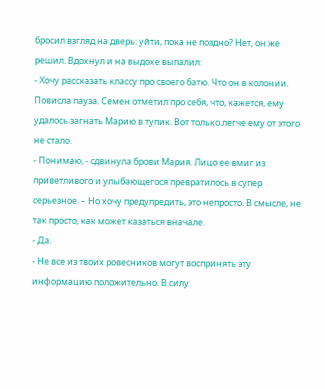бросил взгляд на дверь: уйти, пока не поздно? Нет, он же решил. Вдохнул и на выдохе выпалил:
- Хочу рассказать классу про своего батю. Что он в колонии.
Повисла пауза. Семен отметил про себя, что, кажется, ему удалось загнать Марию в тупик. Вот только легче ему от этого не стало.
- Понимаю, - сдвинула брови Мария. Лицо ее вмиг из приветливого и улыбающегося превратилось в супер серьезное. – Но хочу предупредить, это непросто. В смысле, не так просто, как может казаться вначале.
- Да.
- Не все из твоих ровесников могут воспринять эту информацию положительно. В силу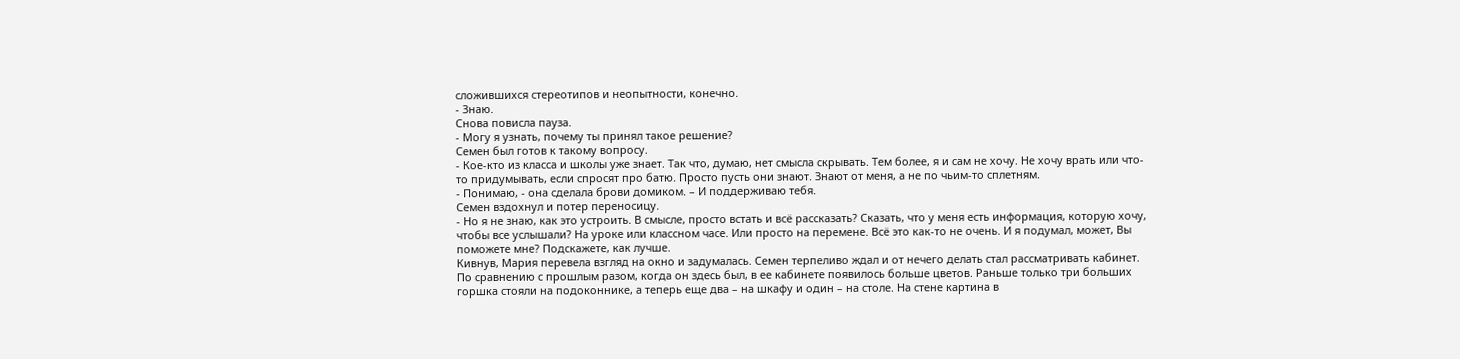сложившихся стереотипов и неопытности, конечно.
- Знаю.
Снова повисла пауза.
- Могу я узнать, почему ты принял такое решение?
Семен был готов к такому вопросу.
- Кое-кто из класса и школы уже знает. Так что, думаю, нет смысла скрывать. Тем более, я и сам не хочу. Не хочу врать или что-то придумывать, если спросят про батю. Просто пусть они знают. Знают от меня, а не по чьим-то сплетням.
- Понимаю, - она сделала брови домиком. – И поддерживаю тебя.
Семен вздохнул и потер переносицу.
- Но я не знаю, как это устроить. В смысле, просто встать и всё рассказать? Сказать, что у меня есть информация, которую хочу, чтобы все услышали? На уроке или классном часе. Или просто на перемене. Всё это как-то не очень. И я подумал, может, Вы поможете мне? Подскажете, как лучше.
Кивнув, Мария перевела взгляд на окно и задумалась. Семен терпеливо ждал и от нечего делать стал рассматривать кабинет. По сравнению с прошлым разом, когда он здесь был, в ее кабинете появилось больше цветов. Раньше только три больших горшка стояли на подоконнике, а теперь еще два – на шкафу и один – на столе. На стене картина в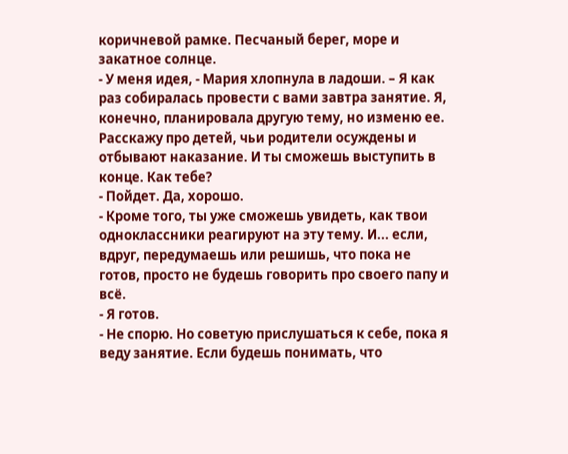коричневой рамке. Песчаный берег, море и закатное солнце.
- У меня идея, - Мария хлопнула в ладоши. – Я как раз собиралась провести с вами завтра занятие. Я, конечно, планировала другую тему, но изменю ее. Расскажу про детей, чьи родители осуждены и отбывают наказание. И ты сможешь выступить в конце. Как тебе?
- Пойдет. Да, хорошо.
- Кроме того, ты уже сможешь увидеть, как твои одноклассники реагируют на эту тему. И... если, вдруг, передумаешь или решишь, что пока не готов, просто не будешь говорить про своего папу и всё.
- Я готов.
- Не спорю. Но советую прислушаться к себе, пока я веду занятие. Если будешь понимать, что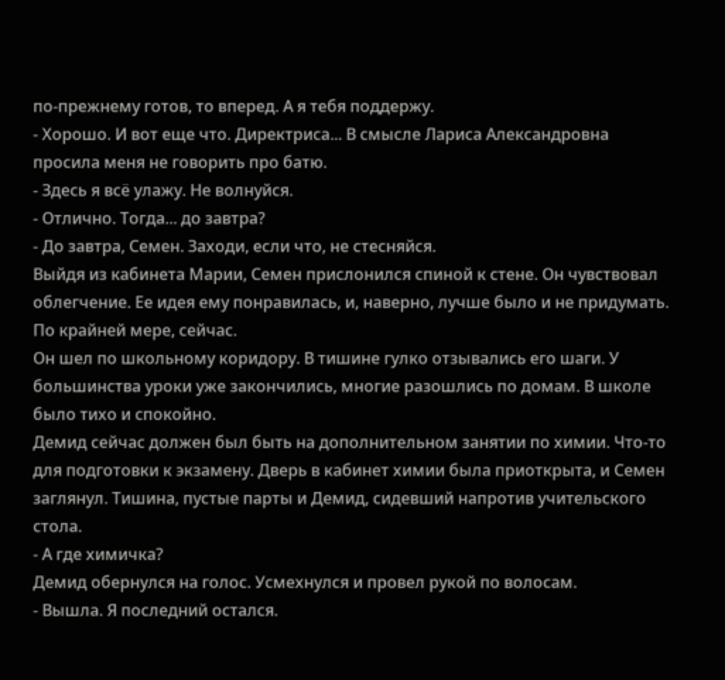по-прежнему готов, то вперед. А я тебя поддержу.
- Хорошо. И вот еще что. Директриса... В смысле Лариса Александровна просила меня не говорить про батю.
- Здесь я всё улажу. Не волнуйся.
- Отлично. Тогда... до завтра?
- До завтра, Семен. Заходи, если что, не стесняйся.
Выйдя из кабинета Марии, Семен прислонился спиной к стене. Он чувствовал облегчение. Ее идея ему понравилась, и, наверно, лучше было и не придумать. По крайней мере, сейчас.
Он шел по школьному коридору. В тишине гулко отзывались его шаги. У большинства уроки уже закончились, многие разошлись по домам. В школе было тихо и спокойно.
Демид сейчас должен был быть на дополнительном занятии по химии. Что-то для подготовки к экзамену. Дверь в кабинет химии была приоткрыта, и Семен заглянул. Тишина, пустые парты и Демид, сидевший напротив учительского стола.
- А где химичка?
Демид обернулся на голос. Усмехнулся и провел рукой по волосам.
- Вышла. Я последний остался.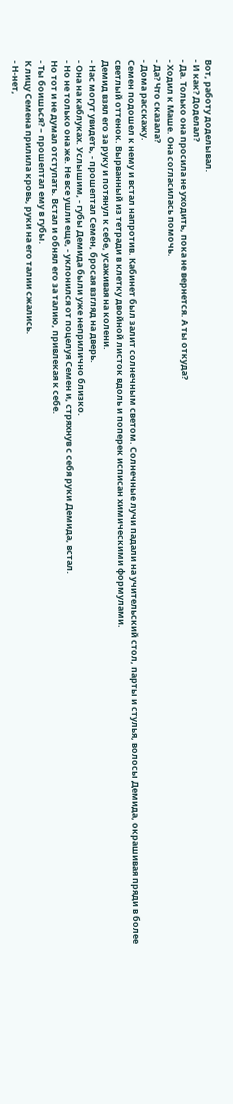Вот, работу доделывал.
- И как? Доделал?
- Да. Только она просила не уходить, пока не вернется. А ты откуда?
- Ходил к Маше. Она согласилась помочь.
- Да? Что сказала?
- Дома расскажу.
Семен подошел к нему и встал напротив. Кабинет был залит солнечным светом. Солнечные лучи падали на учительский стол, парты и стулья, волосы Демида, окрашивая пряди в более светлый оттенок. Вырванный из тетради в клетку двойной листок вдоль и поперек исписан химическими формулами.
Демид взял его за руку и потянул к себе, усаживая на колени.
- Нас могут увидеть, - прошептал Семен, бросая взгляд на дверь.
- Она на каблуках. Услышим, - губы Демида были уже неприлично близко.
- Но не только она же. Не все ушли еще, - уклонился от поцелуя Семен и, стряхнув с себя руки Демида, встал.
Но тот и не думал отступать. Встал и обнял его за талию, привлекая к себе.
- Ты боишься? – прошептал ему в губы.
К лицу Семена прилила кровь, руки на его талии сжались.
- Н-нет,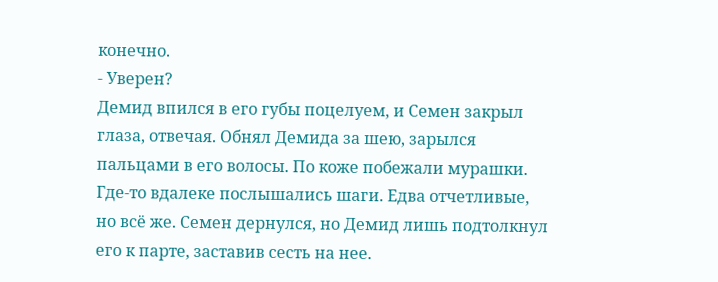конечно.
- Уверен?
Демид впился в его губы поцелуем, и Семен закрыл глаза, отвечая. Обнял Демида за шею, зарылся пальцами в его волосы. По коже побежали мурашки.
Где-то вдалеке послышались шаги. Едва отчетливые, но всё же. Семен дернулся, но Демид лишь подтолкнул его к парте, заставив сесть на нее.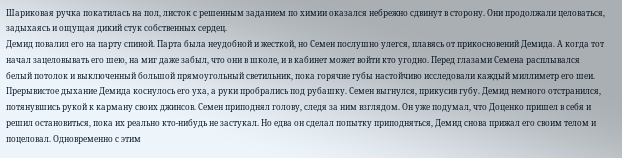Шариковая ручка покатилась на пол, листок с решенным заданием по химии оказался небрежно сдвинут в сторону. Они продолжали целоваться, задыхаясь и ощущая дикий стук собственных сердец.
Демид повалил его на парту спиной. Парта была неудобной и жесткой, но Семен послушно улегся, плавясь от прикосновений Демида. А когда тот начал зацеловывать его шею, на миг даже забыл, что они в школе, и в кабинет может войти кто угодно. Перед глазами Семена расплывался белый потолок и выключенный большой прямоугольный светильник, пока горячие губы настойчиво исследовали каждый миллиметр его шеи. Прерывистое дыхание Демида коснулось его уха, а руки пробрались под рубашку. Семен выгнулся, прикусив губу. Демид немного отстранился, потянувшись рукой к карману своих джинсов. Семен приподнял голову, следя за ним взглядом. Он уже подумал, что Доценко пришел в себя и решил остановиться, пока их реально кто-нибудь не застукал. Но едва он сделал попытку приподняться, Демид снова прижал его своим телом и поцеловал. Одновременно с этим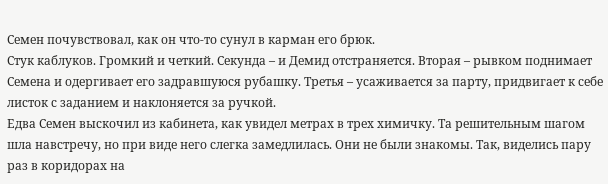Семен почувствовал, как он что-то сунул в карман его брюк.
Стук каблуков. Громкий и четкий. Секунда – и Демид отстраняется. Вторая – рывком поднимает Семена и одергивает его задравшуюся рубашку. Третья – усаживается за парту, придвигает к себе листок с заданием и наклоняется за ручкой.
Едва Семен выскочил из кабинета, как увидел метрах в трех химичку. Та решительным шагом шла навстречу, но при виде него слегка замедлилась. Они не были знакомы. Так, виделись пару раз в коридорах на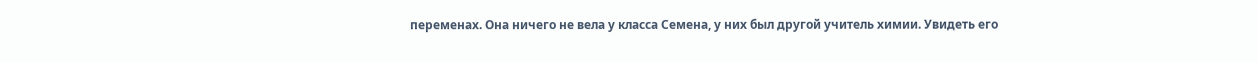переменах. Она ничего не вела у класса Семена, у них был другой учитель химии. Увидеть его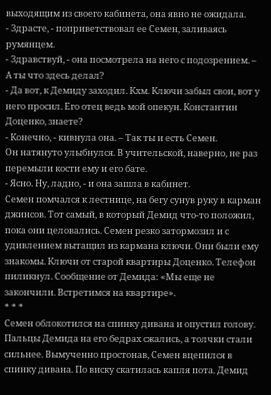выходящим из своего кабинета, она явно не ожидала.
- Здрасте, - поприветствовал ее Семен, заливаясь румянцем.
- Здравствуй, - она посмотрела на него с подозрением. – А ты что здесь делал?
- Да вот, к Демиду заходил. Кхм. Ключи забыл свои, вот у него просил. Его отец ведь мой опекун. Константин Доценко, знаете?
- Конечно, - кивнула она. – Так ты и есть Семен.
Он натянуто улыбнулся. В учительской, наверно, не раз перемыли кости ему и его бате.
- Ясно. Ну, ладно, - и она зашла в кабинет.
Семен помчался к лестнице, на бегу сунув руку в карман джинсов. Тот самый, в который Демид что-то положил, пока они целовались. Семен резко затормозил и с удивлением вытащил из кармана ключи. Они были ему знакомы. Ключи от старой квартиры Доценко. Телефон пиликнул. Сообщение от Демида: «Мы еще не закончили. Встретимся на квартире».
* * *
Семен облокотился на спинку дивана и опустил голову. Пальцы Демида на его бедрах сжались, а толчки стали сильнее. Вымученно простонав, Семен вцепился в спинку дивана. По виску скатилась капля пота. Демид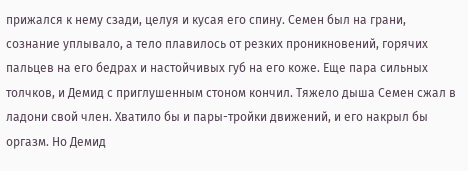прижался к нему сзади, целуя и кусая его спину. Семен был на грани, сознание уплывало, а тело плавилось от резких проникновений, горячих пальцев на его бедрах и настойчивых губ на его коже. Еще пара сильных толчков, и Демид с приглушенным стоном кончил. Тяжело дыша Семен сжал в ладони свой член. Хватило бы и пары-тройки движений, и его накрыл бы оргазм. Но Демид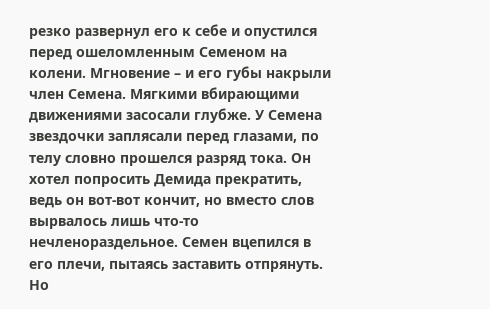резко развернул его к себе и опустился перед ошеломленным Семеном на колени. Мгновение – и его губы накрыли член Семена. Мягкими вбирающими движениями засосали глубже. У Семена звездочки заплясали перед глазами, по телу словно прошелся разряд тока. Он хотел попросить Демида прекратить, ведь он вот-вот кончит, но вместо слов вырвалось лишь что-то нечленораздельное. Семен вцепился в его плечи, пытаясь заставить отпрянуть. Но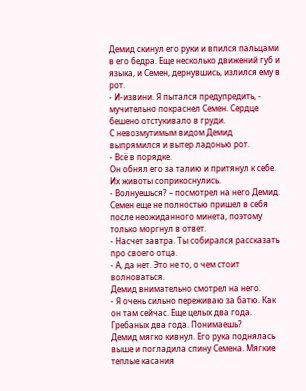Демид скинул его руки и впился пальцами в его бедра. Еще несколько движений губ и языка, и Семен, дернувшись, излился ему в рот.
- И-извини. Я пытался предупредить, - мучительно покраснел Семен. Сердце бешено отстукивало в груди.
С невозмутимым видом Демид выпрямился и вытер ладонью рот.
- Всё в порядке.
Он обнял его за талию и притянул к себе. Их животы соприкоснулись.
- Волнуешься? – посмотрел на него Демид.
Семен еще не полностью пришел в себя после неожиданного минета, поэтому только моргнул в ответ.
- Насчет завтра. Ты собирался рассказать про своего отца.
- А, да нет. Это не то, о чем стоит волноваться.
Демид внимательно смотрел на него.
- Я очень сильно переживаю за батю. Как он там сейчас. Еще целых два года. Гребаных два года. Понимаешь?
Демид мягко кивнул. Его рука поднялась выше и погладила спину Семена. Мягкие теплые касания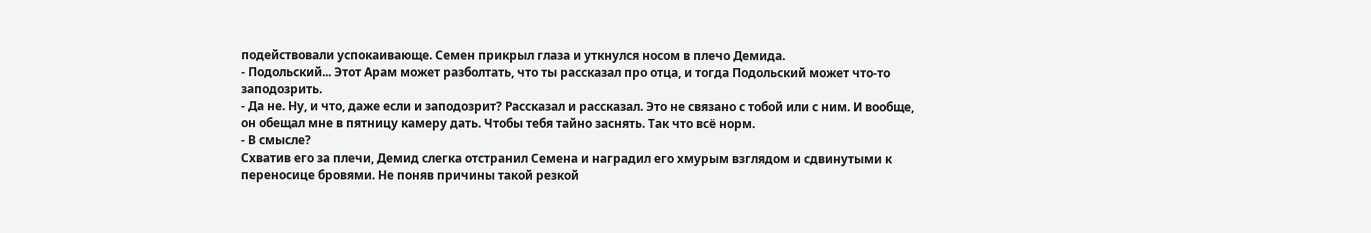подействовали успокаивающе. Семен прикрыл глаза и уткнулся носом в плечо Демида.
- Подольский... Этот Арам может разболтать, что ты рассказал про отца, и тогда Подольский может что-то заподозрить.
- Да не. Ну, и что, даже если и заподозрит? Рассказал и рассказал. Это не связано с тобой или с ним. И вообще, он обещал мне в пятницу камеру дать. Чтобы тебя тайно заснять. Так что всё норм.
- В смысле?
Схватив его за плечи, Демид слегка отстранил Семена и наградил его хмурым взглядом и сдвинутыми к переносице бровями. Не поняв причины такой резкой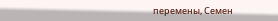перемены, Семен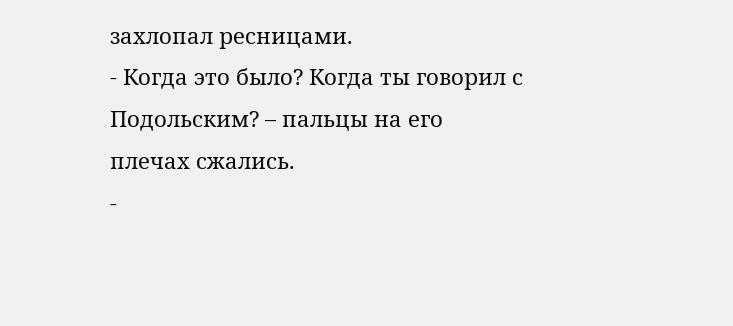захлопал ресницами.
- Когда это было? Когда ты говорил с Подольским? – пальцы на его плечах сжались.
-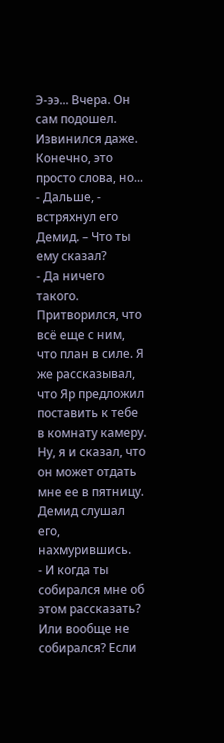Э-ээ... Вчера. Он сам подошел. Извинился даже. Конечно, это просто слова, но...
- Дальше, - встряхнул его Демид. – Что ты ему сказал?
- Да ничего такого. Притворился, что всё еще с ним, что план в силе. Я же рассказывал, что Яр предложил поставить к тебе в комнату камеру. Ну, я и сказал, что он может отдать мне ее в пятницу.
Демид слушал его, нахмурившись.
- И когда ты собирался мне об этом рассказать? Или вообще не собирался? Если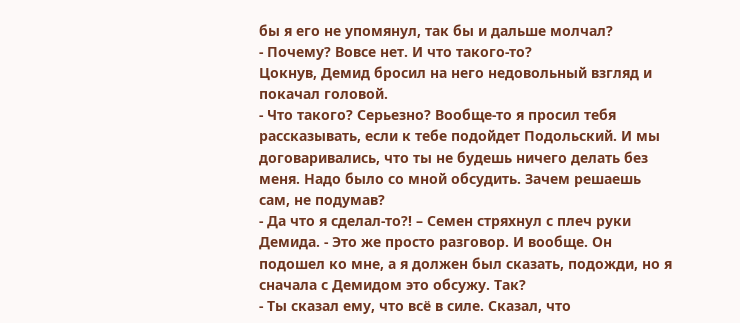бы я его не упомянул, так бы и дальше молчал?
- Почему? Вовсе нет. И что такого-то?
Цокнув, Демид бросил на него недовольный взгляд и покачал головой.
- Что такого? Серьезно? Вообще-то я просил тебя рассказывать, если к тебе подойдет Подольский. И мы договаривались, что ты не будешь ничего делать без меня. Надо было со мной обсудить. Зачем решаешь сам, не подумав?
- Да что я сделал-то?! – Семен стряхнул с плеч руки Демида. - Это же просто разговор. И вообще. Он подошел ко мне, а я должен был сказать, подожди, но я сначала с Демидом это обсужу. Так?
- Ты сказал ему, что всё в силе. Сказал, что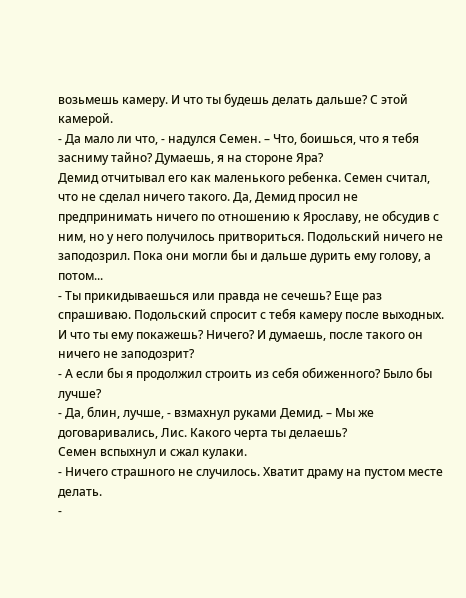возьмешь камеру. И что ты будешь делать дальше? С этой камерой.
- Да мало ли что, - надулся Семен. – Что, боишься, что я тебя засниму тайно? Думаешь, я на стороне Яра?
Демид отчитывал его как маленького ребенка. Семен считал, что не сделал ничего такого. Да, Демид просил не предпринимать ничего по отношению к Ярославу, не обсудив с ним, но у него получилось притвориться. Подольский ничего не заподозрил. Пока они могли бы и дальше дурить ему голову, а потом...
- Ты прикидываешься или правда не сечешь? Еще раз спрашиваю. Подольский спросит с тебя камеру после выходных. И что ты ему покажешь? Ничего? И думаешь, после такого он ничего не заподозрит?
- А если бы я продолжил строить из себя обиженного? Было бы лучше?
- Да, блин, лучше, - взмахнул руками Демид. – Мы же договаривались, Лис. Какого черта ты делаешь?
Семен вспыхнул и сжал кулаки.
- Ничего страшного не случилось. Хватит драму на пустом месте делать.
-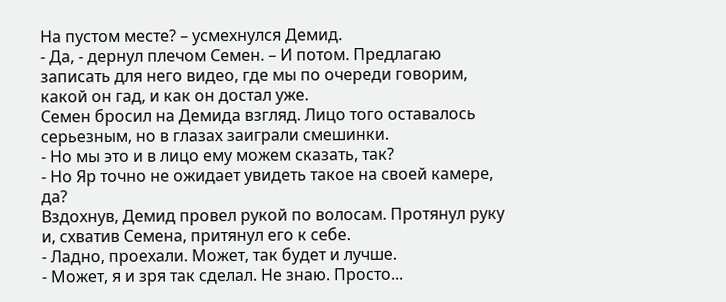На пустом месте? – усмехнулся Демид.
- Да, - дернул плечом Семен. – И потом. Предлагаю записать для него видео, где мы по очереди говорим, какой он гад, и как он достал уже.
Семен бросил на Демида взгляд. Лицо того оставалось серьезным, но в глазах заиграли смешинки.
- Но мы это и в лицо ему можем сказать, так?
- Но Яр точно не ожидает увидеть такое на своей камере, да?
Вздохнув, Демид провел рукой по волосам. Протянул руку и, схватив Семена, притянул его к себе.
- Ладно, проехали. Может, так будет и лучше.
- Может, я и зря так сделал. Не знаю. Просто...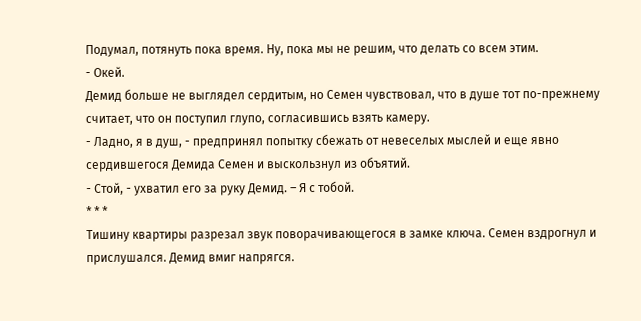Подумал, потянуть пока время. Ну, пока мы не решим, что делать со всем этим.
- Окей.
Демид больше не выглядел сердитым, но Семен чувствовал, что в душе тот по-прежнему считает, что он поступил глупо, согласившись взять камеру.
- Ладно, я в душ, - предпринял попытку сбежать от невеселых мыслей и еще явно сердившегося Демида Семен и выскользнул из объятий.
- Стой, - ухватил его за руку Демид. – Я с тобой.
* * *
Тишину квартиры разрезал звук поворачивающегося в замке ключа. Семен вздрогнул и прислушался. Демид вмиг напрягся.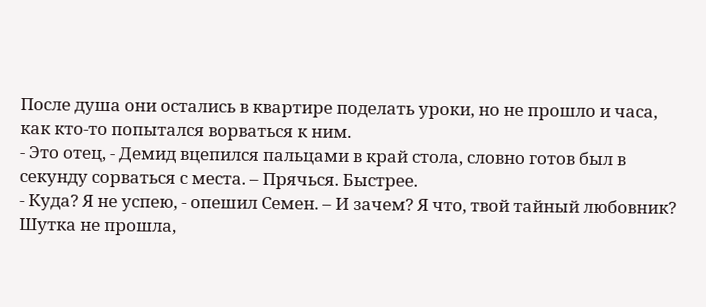После душа они остались в квартире поделать уроки, но не прошло и часа, как кто-то попытался ворваться к ним.
- Это отец, - Демид вцепился пальцами в край стола, словно готов был в секунду сорваться с места. – Прячься. Быстрее.
- Куда? Я не успею, - опешил Семен. – И зачем? Я что, твой тайный любовник?
Шутка не прошла,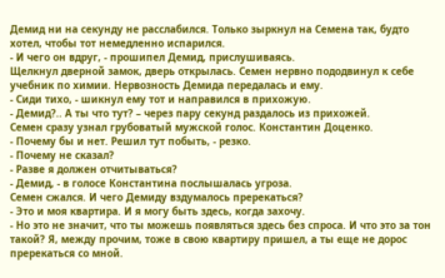Демид ни на секунду не расслабился. Только зыркнул на Семена так, будто хотел, чтобы тот немедленно испарился.
- И чего он вдруг, - прошипел Демид, прислушиваясь.
Щелкнул дверной замок, дверь открылась. Семен нервно пододвинул к себе учебник по химии. Нервозность Демида передалась и ему.
- Сиди тихо, - шикнул ему тот и направился в прихожую.
- Демид?.. А ты что тут? – через пару секунд раздалось из прихожей.
Семен сразу узнал грубоватый мужской голос. Константин Доценко.
- Почему бы и нет. Решил тут побыть, - резко.
- Почему не сказал?
- Разве я должен отчитываться?
- Демид, - в голосе Константина послышалась угроза.
Семен сжался. И чего Демиду вздумалось пререкаться?
- Это и моя квартира. И я могу быть здесь, когда захочу.
- Но это не значит, что ты можешь появляться здесь без спроса. И что это за тон такой? Я, между прочим, тоже в свою квартиру пришел, а ты еще не дорос пререкаться со мной.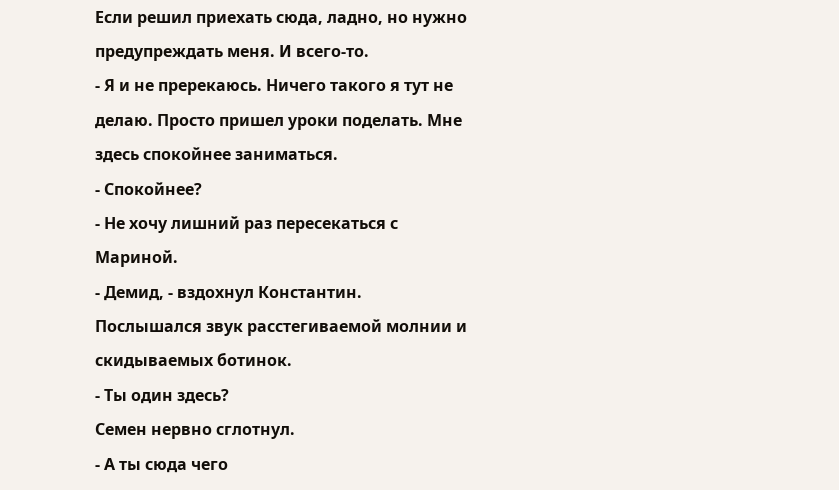Если решил приехать сюда, ладно, но нужно предупреждать меня. И всего-то.
- Я и не пререкаюсь. Ничего такого я тут не делаю. Просто пришел уроки поделать. Мне здесь спокойнее заниматься.
- Спокойнее?
- Не хочу лишний раз пересекаться с Мариной.
- Демид, - вздохнул Константин.
Послышался звук расстегиваемой молнии и скидываемых ботинок.
- Ты один здесь?
Семен нервно сглотнул.
- А ты сюда чего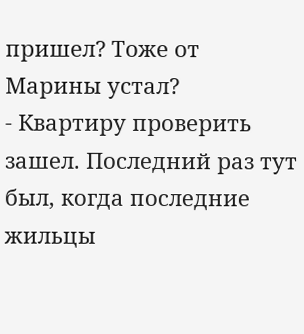пришел? Тоже от Марины устал?
- Квартиру проверить зашел. Последний раз тут был, когда последние жильцы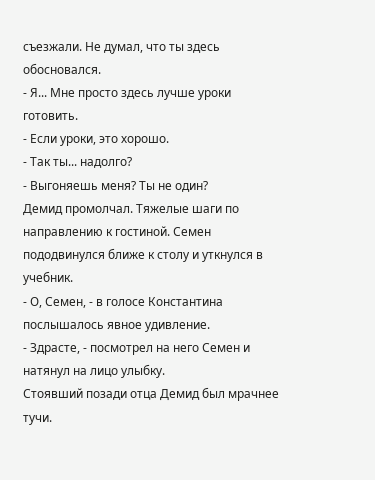съезжали. Не думал, что ты здесь обосновался.
- Я... Мне просто здесь лучше уроки готовить.
- Если уроки, это хорошо.
- Так ты... надолго?
- Выгоняешь меня? Ты не один?
Демид промолчал. Тяжелые шаги по направлению к гостиной. Семен пододвинулся ближе к столу и уткнулся в учебник.
- О, Семен, - в голосе Константина послышалось явное удивление.
- Здрасте, - посмотрел на него Семен и натянул на лицо улыбку.
Стоявший позади отца Демид был мрачнее тучи.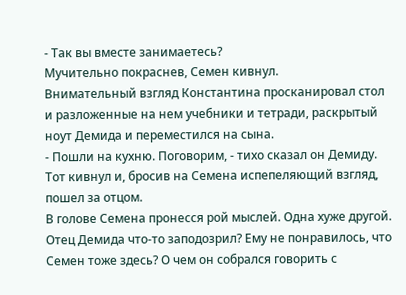- Так вы вместе занимаетесь?
Мучительно покраснев, Семен кивнул.
Внимательный взгляд Константина просканировал стол и разложенные на нем учебники и тетради, раскрытый ноут Демида и переместился на сына.
- Пошли на кухню. Поговорим, - тихо сказал он Демиду.
Тот кивнул и, бросив на Семена испепеляющий взгляд, пошел за отцом.
В голове Семена пронесся рой мыслей. Одна хуже другой. Отец Демида что-то заподозрил? Ему не понравилось, что Семен тоже здесь? О чем он собрался говорить с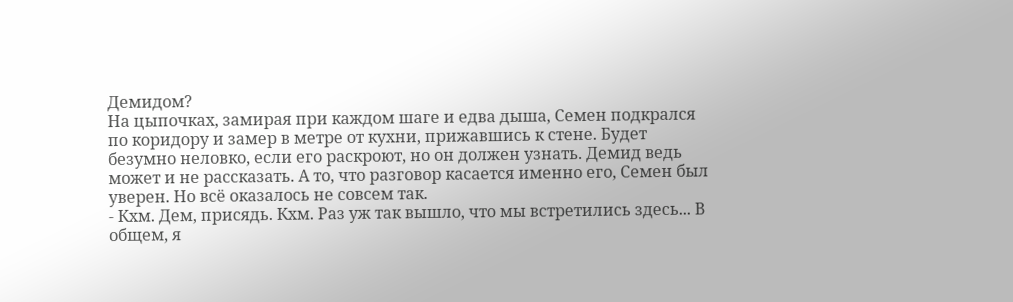Демидом?
На цыпочках, замирая при каждом шаге и едва дыша, Семен подкрался по коридору и замер в метре от кухни, прижавшись к стене. Будет безумно неловко, если его раскроют, но он должен узнать. Демид ведь может и не рассказать. А то, что разговор касается именно его, Семен был уверен. Но всё оказалось не совсем так.
- Кхм. Дем, присядь. Кхм. Раз уж так вышло, что мы встретились здесь... В общем, я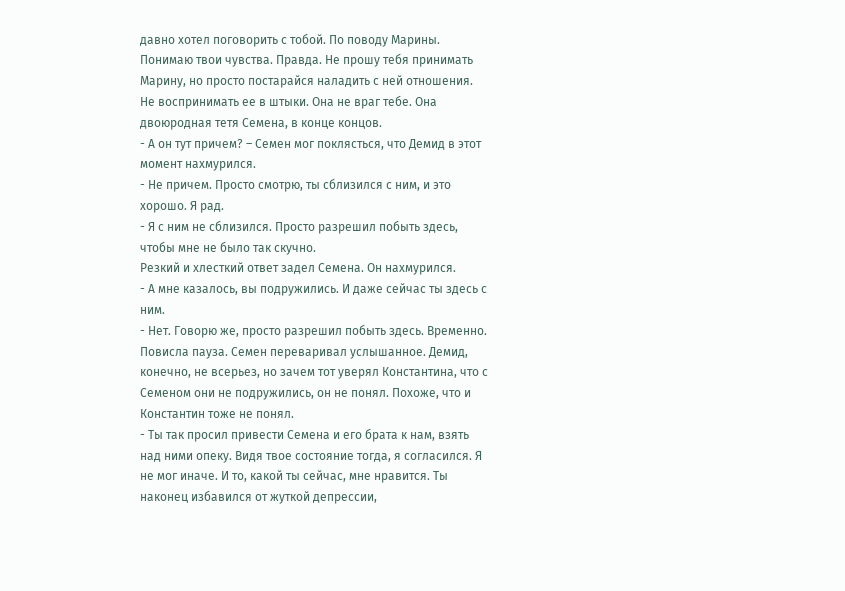давно хотел поговорить с тобой. По поводу Марины. Понимаю твои чувства. Правда. Не прошу тебя принимать Марину, но просто постарайся наладить с ней отношения. Не воспринимать ее в штыки. Она не враг тебе. Она двоюродная тетя Семена, в конце концов.
- А он тут причем? – Семен мог поклясться, что Демид в этот момент нахмурился.
- Не причем. Просто смотрю, ты сблизился с ним, и это хорошо. Я рад.
- Я с ним не сблизился. Просто разрешил побыть здесь, чтобы мне не было так скучно.
Резкий и хлесткий ответ задел Семена. Он нахмурился.
- А мне казалось, вы подружились. И даже сейчас ты здесь с ним.
- Нет. Говорю же, просто разрешил побыть здесь. Временно.
Повисла пауза. Семен переваривал услышанное. Демид, конечно, не всерьез, но зачем тот уверял Константина, что с Семеном они не подружились, он не понял. Похоже, что и Константин тоже не понял.
- Ты так просил привести Семена и его брата к нам, взять над ними опеку. Видя твое состояние тогда, я согласился. Я не мог иначе. И то, какой ты сейчас, мне нравится. Ты наконец избавился от жуткой депрессии,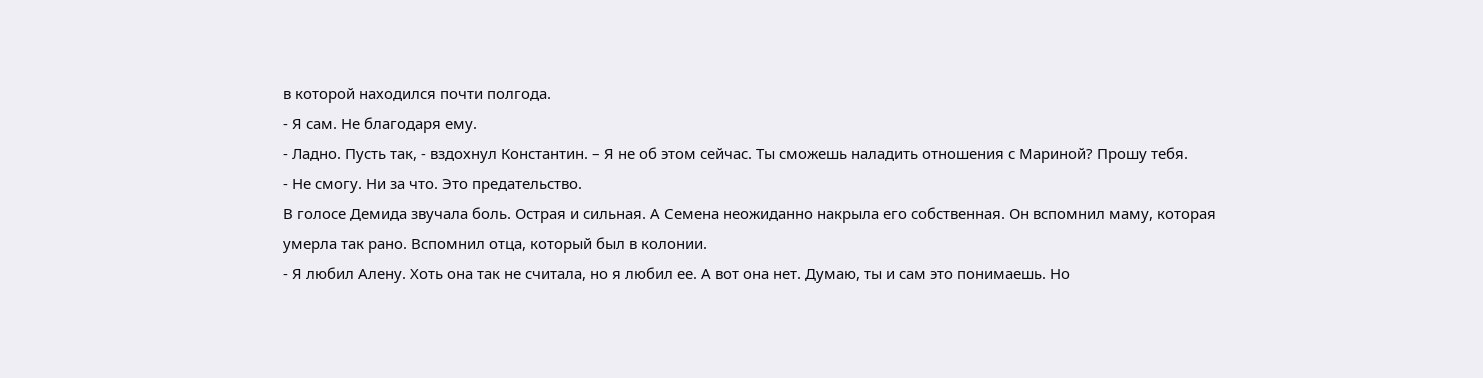в которой находился почти полгода.
- Я сам. Не благодаря ему.
- Ладно. Пусть так, - вздохнул Константин. – Я не об этом сейчас. Ты сможешь наладить отношения с Мариной? Прошу тебя.
- Не смогу. Ни за что. Это предательство.
В голосе Демида звучала боль. Острая и сильная. А Семена неожиданно накрыла его собственная. Он вспомнил маму, которая умерла так рано. Вспомнил отца, который был в колонии.
- Я любил Алену. Хоть она так не считала, но я любил ее. А вот она нет. Думаю, ты и сам это понимаешь. Но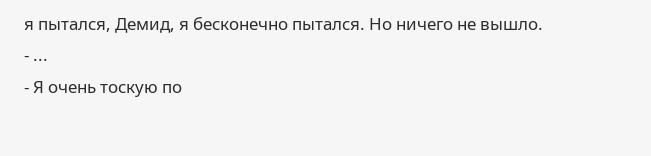я пытался, Демид, я бесконечно пытался. Но ничего не вышло.
- ...
- Я очень тоскую по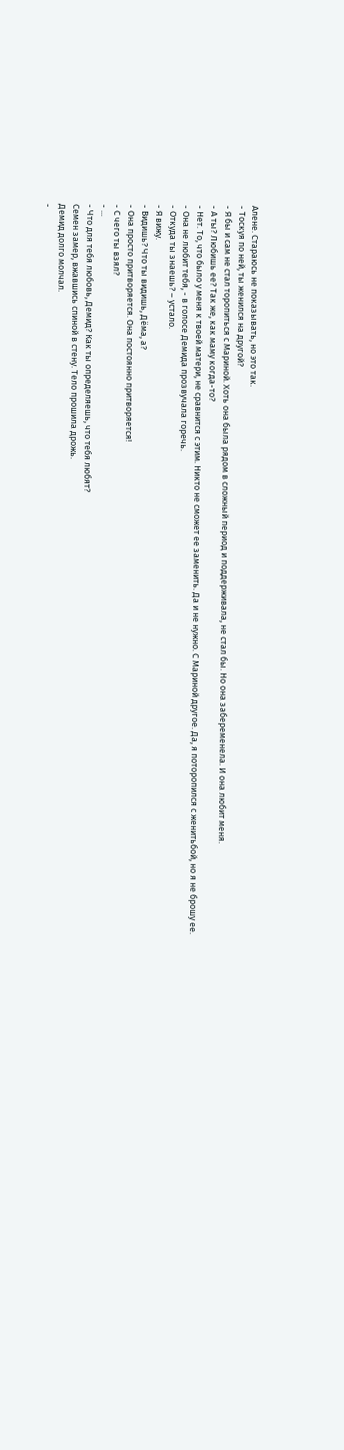Алене. Стараюсь не показывать, но это так.
- Тоскуя по ней, ты женился на другой?
- Я бы и сам не стал торопиться с Мариной. Хоть она была рядом в сложный период и поддерживала, не стал бы. Но она забеременела. И она любит меня.
- А ты? Любишь ее? Так же, как маму когда-то?
- Нет. То, что было у меня к твоей матери, не сравнится с этим. Никто не сможет ее заменить. Да и не нужно. С Мариной другое. Да, я поторопился с женитьбой, но я не брошу ее.
- Она не любит тебя, - в голосе Демида прозвучала горечь.
- Откуда ты знаешь? – устало.
- Я вижу.
- Видишь? Что ты видишь, Дёма, а?
- Она просто притворяется. Она постоянно притворяется!
- С чего ты взял?
- ...
- Что для тебя любовь, Демид? Как ты определяешь, что тебя любят?
Семен замер, вжавшись спиной в стену. Тело прошила дрожь.
Демид долго молчал.
-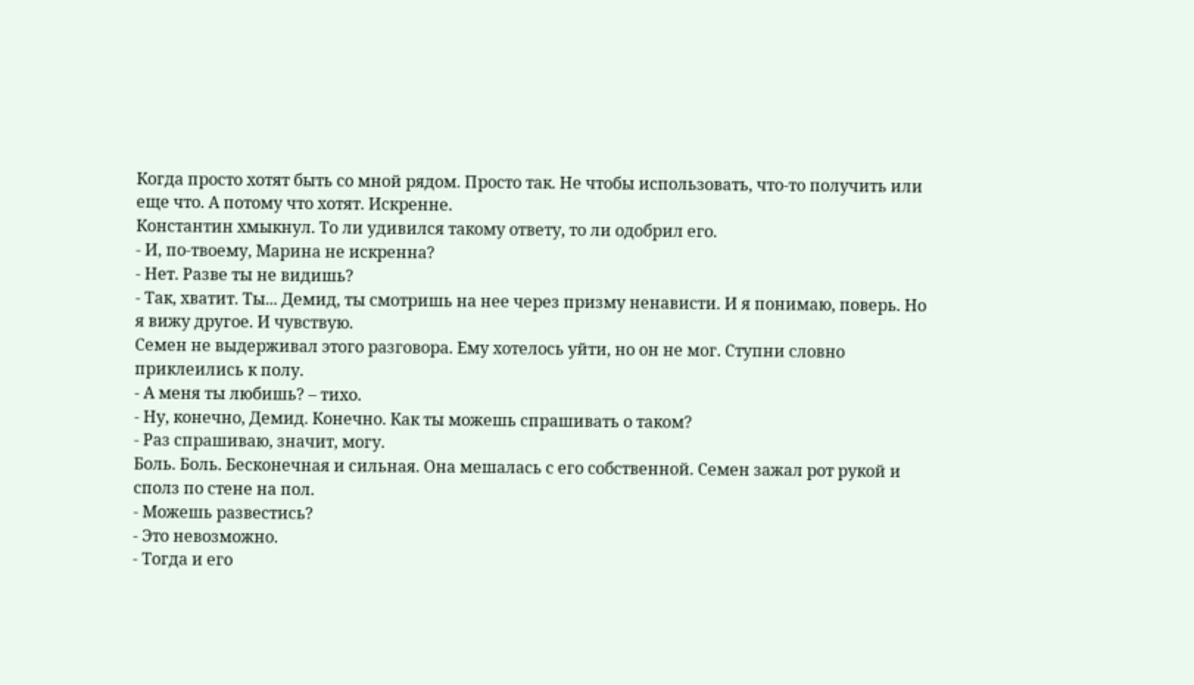Когда просто хотят быть со мной рядом. Просто так. Не чтобы использовать, что-то получить или еще что. А потому что хотят. Искренне.
Константин хмыкнул. То ли удивился такому ответу, то ли одобрил его.
- И, по-твоему, Марина не искренна?
- Нет. Разве ты не видишь?
- Так, хватит. Ты... Демид, ты смотришь на нее через призму ненависти. И я понимаю, поверь. Но я вижу другое. И чувствую.
Семен не выдерживал этого разговора. Ему хотелось уйти, но он не мог. Ступни словно приклеились к полу.
- А меня ты любишь? – тихо.
- Ну, конечно, Демид. Конечно. Как ты можешь спрашивать о таком?
- Раз спрашиваю, значит, могу.
Боль. Боль. Бесконечная и сильная. Она мешалась с его собственной. Семен зажал рот рукой и сполз по стене на пол.
- Можешь развестись?
- Это невозможно.
- Тогда и его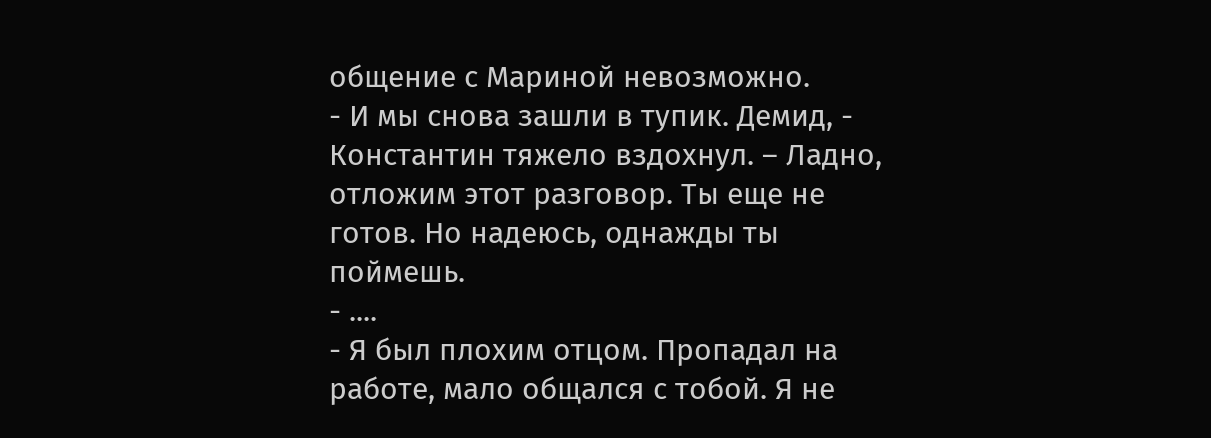общение с Мариной невозможно.
- И мы снова зашли в тупик. Демид, - Константин тяжело вздохнул. – Ладно, отложим этот разговор. Ты еще не готов. Но надеюсь, однажды ты поймешь.
- ....
- Я был плохим отцом. Пропадал на работе, мало общался с тобой. Я не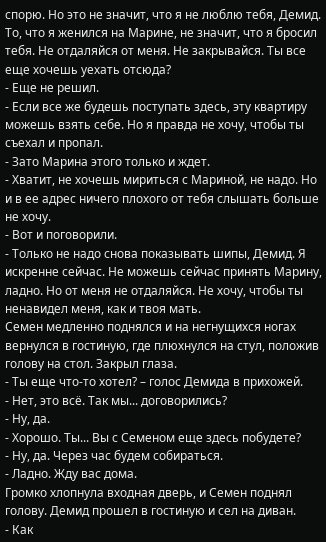спорю. Но это не значит, что я не люблю тебя, Демид. То, что я женился на Марине, не значит, что я бросил тебя. Не отдаляйся от меня. Не закрывайся. Ты все еще хочешь уехать отсюда?
- Еще не решил.
- Если все же будешь поступать здесь, эту квартиру можешь взять себе. Но я правда не хочу, чтобы ты съехал и пропал.
- Зато Марина этого только и ждет.
- Хватит, не хочешь мириться с Мариной, не надо. Но и в ее адрес ничего плохого от тебя слышать больше не хочу.
- Вот и поговорили.
- Только не надо снова показывать шипы, Демид. Я искренне сейчас. Не можешь сейчас принять Марину, ладно. Но от меня не отдаляйся. Не хочу, чтобы ты ненавидел меня, как и твоя мать.
Семен медленно поднялся и на негнущихся ногах вернулся в гостиную, где плюхнулся на стул, положив голову на стол. Закрыл глаза.
- Ты еще что-то хотел? – голос Демида в прихожей.
- Нет, это всё. Так мы... договорились?
- Ну, да.
- Хорошо. Ты... Вы с Семеном еще здесь побудете?
- Ну, да. Через час будем собираться.
- Ладно. Жду вас дома.
Громко хлопнула входная дверь, и Семен поднял голову. Демид прошел в гостиную и сел на диван.
- Как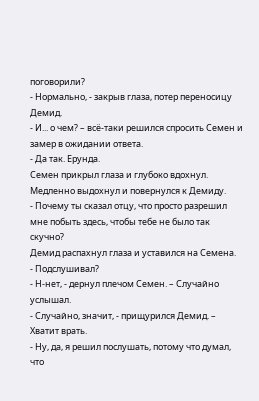поговорили?
- Нормально, - закрыв глаза, потер переносицу Демид.
- И... о чем? – всё-таки решился спросить Семен и замер в ожидании ответа.
- Да так. Ерунда.
Семен прикрыл глаза и глубоко вдохнул. Медленно выдохнул и повернулся к Демиду.
- Почему ты сказал отцу, что просто разрешил мне побыть здесь, чтобы тебе не было так скучно?
Демид распахнул глаза и уставился на Семена.
- Подслушивал?
- Н-нет, - дернул плечом Семен. – Случайно услышал.
- Случайно, значит, - прищурился Демид. – Хватит врать.
- Ну, да, я решил послушать, потому что думал, что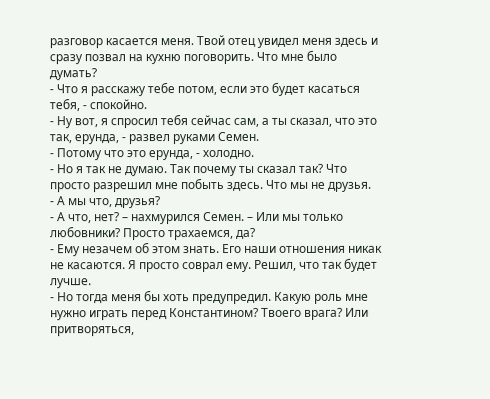разговор касается меня. Твой отец увидел меня здесь и сразу позвал на кухню поговорить. Что мне было думать?
- Что я расскажу тебе потом, если это будет касаться тебя, - спокойно.
- Ну вот, я спросил тебя сейчас сам, а ты сказал, что это так, ерунда, - развел руками Семен.
- Потому что это ерунда, - холодно.
- Но я так не думаю. Так почему ты сказал так? Что просто разрешил мне побыть здесь. Что мы не друзья.
- А мы что, друзья?
- А что, нет? – нахмурился Семен. – Или мы только любовники? Просто трахаемся, да?
- Ему незачем об этом знать. Его наши отношения никак не касаются. Я просто соврал ему. Решил, что так будет лучше.
- Но тогда меня бы хоть предупредил. Какую роль мне нужно играть перед Константином? Твоего врага? Или притворяться,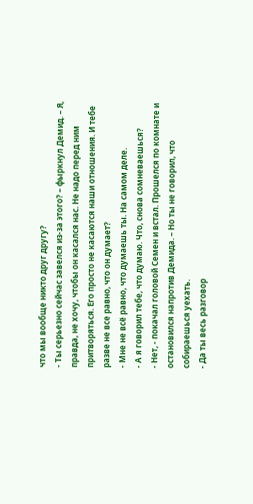что мы вообще никто друг другу?
- Ты серьезно сейчас завелся из-за этого? – фыркнул Демид. – Я, правда, не хочу, чтобы он касался нас. Не надо перед ним притворяться. Его просто не касаются наши отношения. И тебе разве не все равно, что он думает?
- Мне не всё равно, что думаешь ты. На самом деле.
- А я говорил тебе, что думаю. Что, снова сомневаешься?
- Нет, - покачал головой Семен и встал. Прошелся по комнате и остановился напротив Демида. – Но ты не говорил, что собираешься уехать.
- Да ты весь разговор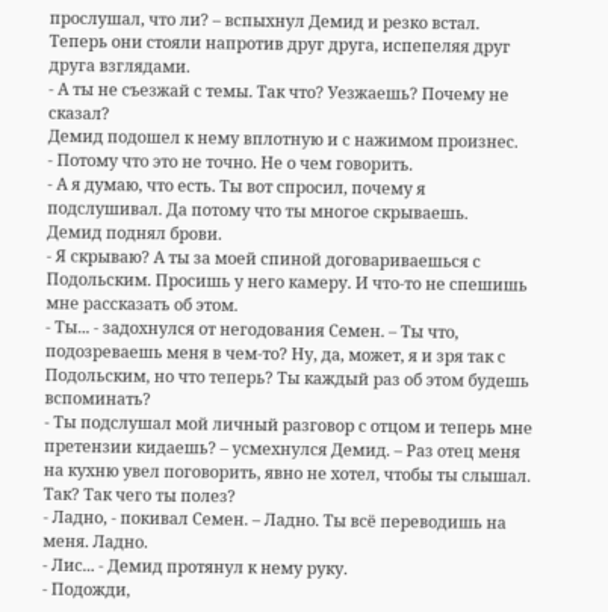прослушал, что ли? – вспыхнул Демид и резко встал. Теперь они стояли напротив друг друга, испепеляя друг друга взглядами.
- А ты не съезжай с темы. Так что? Уезжаешь? Почему не сказал?
Демид подошел к нему вплотную и с нажимом произнес.
- Потому что это не точно. Не о чем говорить.
- А я думаю, что есть. Ты вот спросил, почему я подслушивал. Да потому что ты многое скрываешь.
Демид поднял брови.
- Я скрываю? А ты за моей спиной договариваешься с Подольским. Просишь у него камеру. И что-то не спешишь мне рассказать об этом.
- Ты... - задохнулся от негодования Семен. – Ты что, подозреваешь меня в чем-то? Ну, да, может, я и зря так с Подольским, но что теперь? Ты каждый раз об этом будешь вспоминать?
- Ты подслушал мой личный разговор с отцом и теперь мне претензии кидаешь? – усмехнулся Демид. – Раз отец меня на кухню увел поговорить, явно не хотел, чтобы ты слышал. Так? Так чего ты полез?
- Ладно, - покивал Семен. – Ладно. Ты всё переводишь на меня. Ладно.
- Лис... - Демид протянул к нему руку.
- Подожди,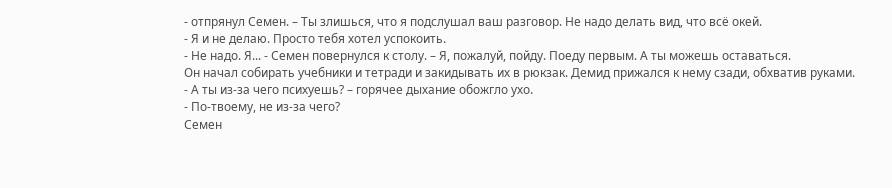- отпрянул Семен. – Ты злишься, что я подслушал ваш разговор. Не надо делать вид, что всё окей.
- Я и не делаю. Просто тебя хотел успокоить.
- Не надо. Я... - Семен повернулся к столу. – Я, пожалуй, пойду. Поеду первым. А ты можешь оставаться.
Он начал собирать учебники и тетради и закидывать их в рюкзак. Демид прижался к нему сзади, обхватив руками.
- А ты из-за чего психуешь? – горячее дыхание обожгло ухо.
- По-твоему, не из-за чего?
Семен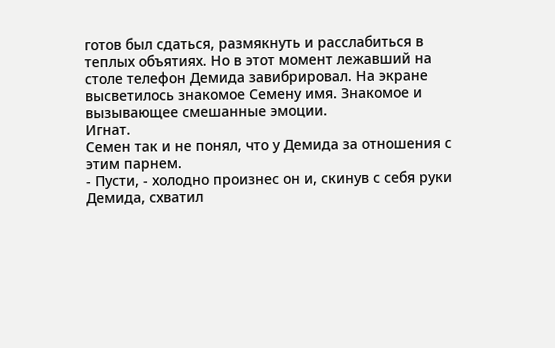готов был сдаться, размякнуть и расслабиться в теплых объятиях. Но в этот момент лежавший на столе телефон Демида завибрировал. На экране высветилось знакомое Семену имя. Знакомое и вызывающее смешанные эмоции.
Игнат.
Семен так и не понял, что у Демида за отношения с этим парнем.
- Пусти, - холодно произнес он и, скинув с себя руки Демида, схватил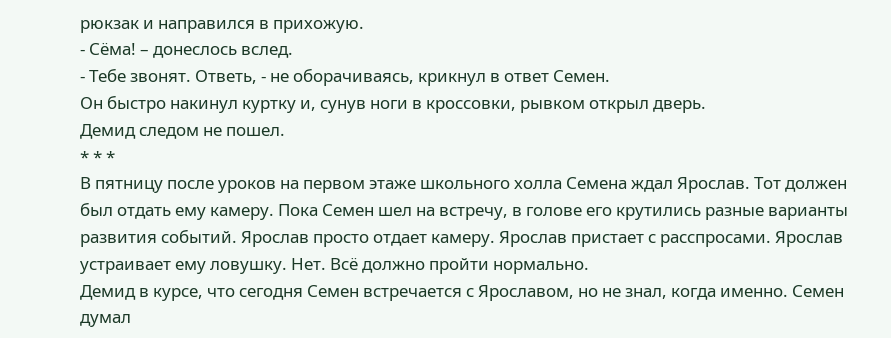рюкзак и направился в прихожую.
- Сёма! – донеслось вслед.
- Тебе звонят. Ответь, - не оборачиваясь, крикнул в ответ Семен.
Он быстро накинул куртку и, сунув ноги в кроссовки, рывком открыл дверь.
Демид следом не пошел.
* * *
В пятницу после уроков на первом этаже школьного холла Семена ждал Ярослав. Тот должен был отдать ему камеру. Пока Семен шел на встречу, в голове его крутились разные варианты развития событий. Ярослав просто отдает камеру. Ярослав пристает с расспросами. Ярослав устраивает ему ловушку. Нет. Всё должно пройти нормально.
Демид в курсе, что сегодня Семен встречается с Ярославом, но не знал, когда именно. Семен думал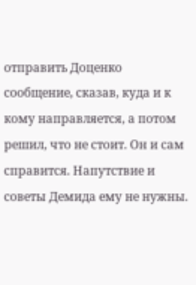отправить Доценко сообщение, сказав, куда и к кому направляется, а потом решил, что не стоит. Он и сам справится. Напутствие и советы Демида ему не нужны.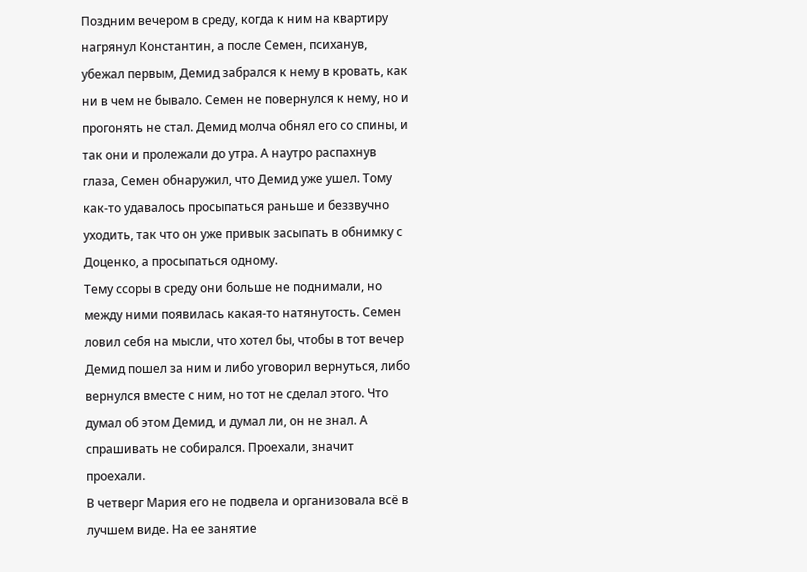Поздним вечером в среду, когда к ним на квартиру нагрянул Константин, а после Семен, психанув, убежал первым, Демид забрался к нему в кровать, как ни в чем не бывало. Семен не повернулся к нему, но и прогонять не стал. Демид молча обнял его со спины, и так они и пролежали до утра. А наутро распахнув глаза, Семен обнаружил, что Демид уже ушел. Тому как-то удавалось просыпаться раньше и беззвучно уходить, так что он уже привык засыпать в обнимку с Доценко, а просыпаться одному.
Тему ссоры в среду они больше не поднимали, но между ними появилась какая-то натянутость. Семен ловил себя на мысли, что хотел бы, чтобы в тот вечер Демид пошел за ним и либо уговорил вернуться, либо вернулся вместе с ним, но тот не сделал этого. Что думал об этом Демид, и думал ли, он не знал. А спрашивать не собирался. Проехали, значит проехали.
В четверг Мария его не подвела и организовала всё в лучшем виде. На ее занятие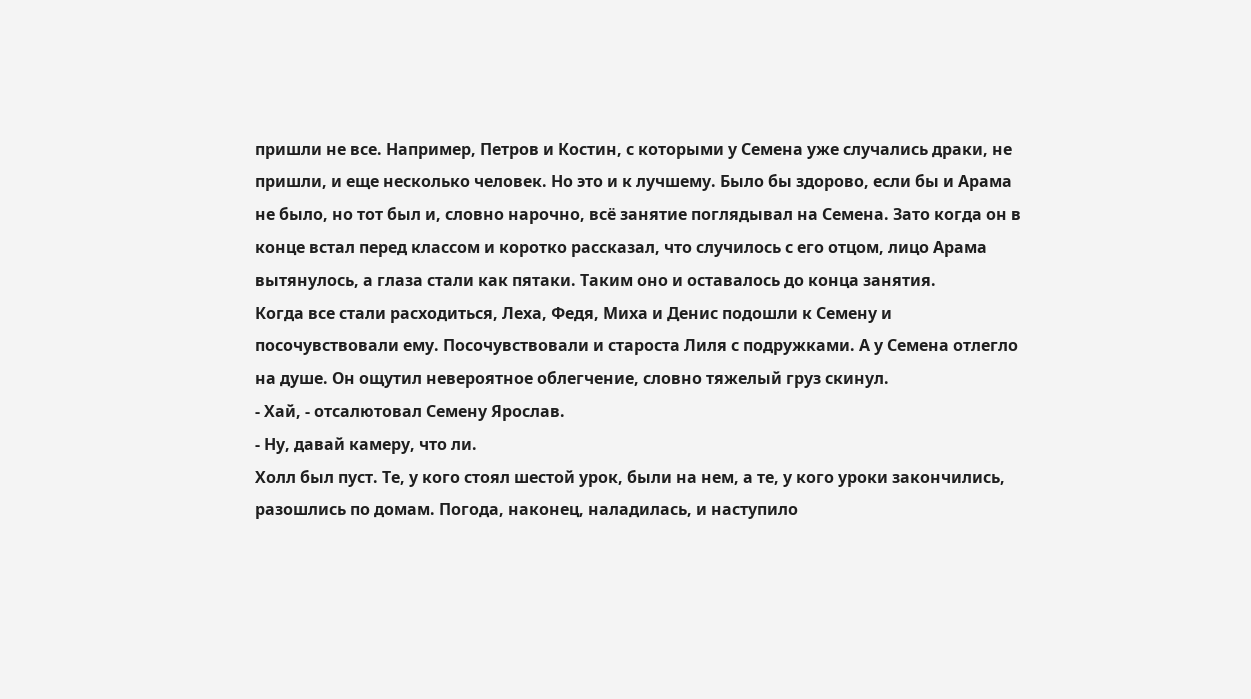пришли не все. Например, Петров и Костин, с которыми у Семена уже случались драки, не пришли, и еще несколько человек. Но это и к лучшему. Было бы здорово, если бы и Арама не было, но тот был и, словно нарочно, всё занятие поглядывал на Семена. Зато когда он в конце встал перед классом и коротко рассказал, что случилось с его отцом, лицо Арама вытянулось, а глаза стали как пятаки. Таким оно и оставалось до конца занятия.
Когда все стали расходиться, Леха, Федя, Миха и Денис подошли к Семену и посочувствовали ему. Посочувствовали и староста Лиля с подружками. А у Семена отлегло на душе. Он ощутил невероятное облегчение, словно тяжелый груз скинул.
- Хай, - отсалютовал Семену Ярослав.
- Ну, давай камеру, что ли.
Холл был пуст. Те, у кого стоял шестой урок, были на нем, а те, у кого уроки закончились, разошлись по домам. Погода, наконец, наладилась, и наступило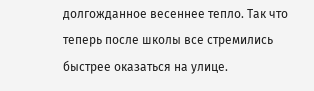долгожданное весеннее тепло. Так что теперь после школы все стремились быстрее оказаться на улице.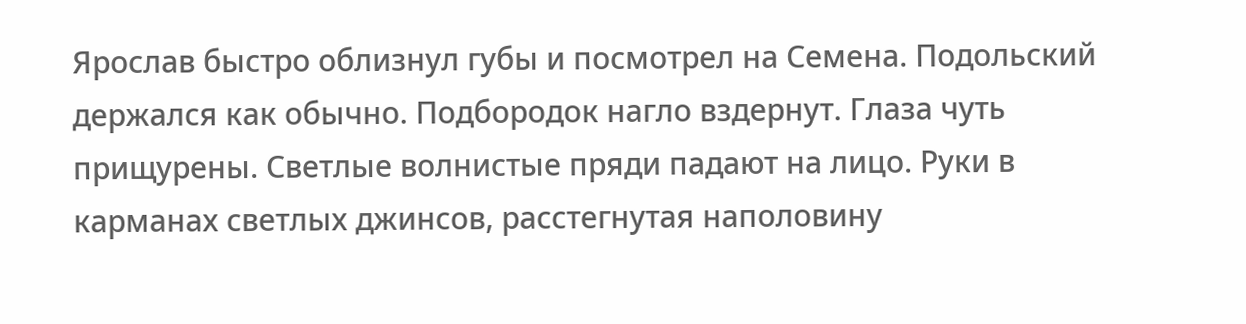Ярослав быстро облизнул губы и посмотрел на Семена. Подольский держался как обычно. Подбородок нагло вздернут. Глаза чуть прищурены. Светлые волнистые пряди падают на лицо. Руки в карманах светлых джинсов, расстегнутая наполовину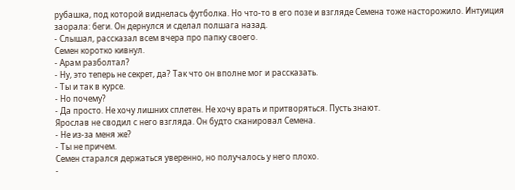рубашка, под которой виднелась футболка. Но что-то в его позе и взгляде Семена тоже насторожило. Интуиция заорала: беги. Он дернулся и сделал полшага назад.
- Слышал, рассказал всем вчера про папку своего.
Семен коротко кивнул.
- Арам разболтал?
- Ну, это теперь не секрет, да? Так что он вполне мог и рассказать.
- Ты и так в курсе.
- Но почему?
- Да просто. Не хочу лишних сплетен. Не хочу врать и притворяться. Пусть знают.
Ярослав не сводил с него взгляда. Он будто сканировал Семена.
- Не из-за меня же?
- Ты не причем.
Семен старался держаться уверенно, но получалось у него плохо.
-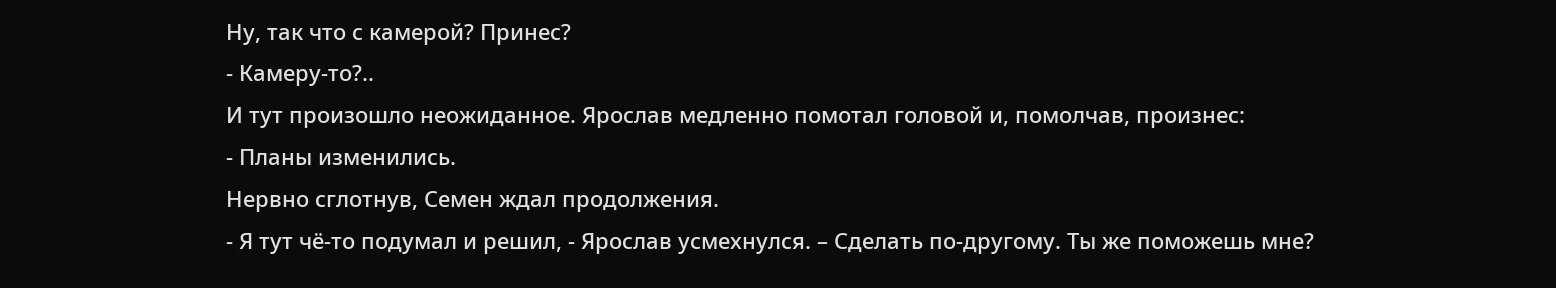Ну, так что с камерой? Принес?
- Камеру-то?..
И тут произошло неожиданное. Ярослав медленно помотал головой и, помолчав, произнес:
- Планы изменились.
Нервно сглотнув, Семен ждал продолжения.
- Я тут чё-то подумал и решил, - Ярослав усмехнулся. – Сделать по-другому. Ты же поможешь мне?